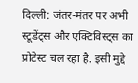दिल्ली: जंतर-मंतर पर अभी स्टूडेंट्स और एक्टिविस्ट्स का प्रोटेस्ट चल रहा है. इसी मुद्दे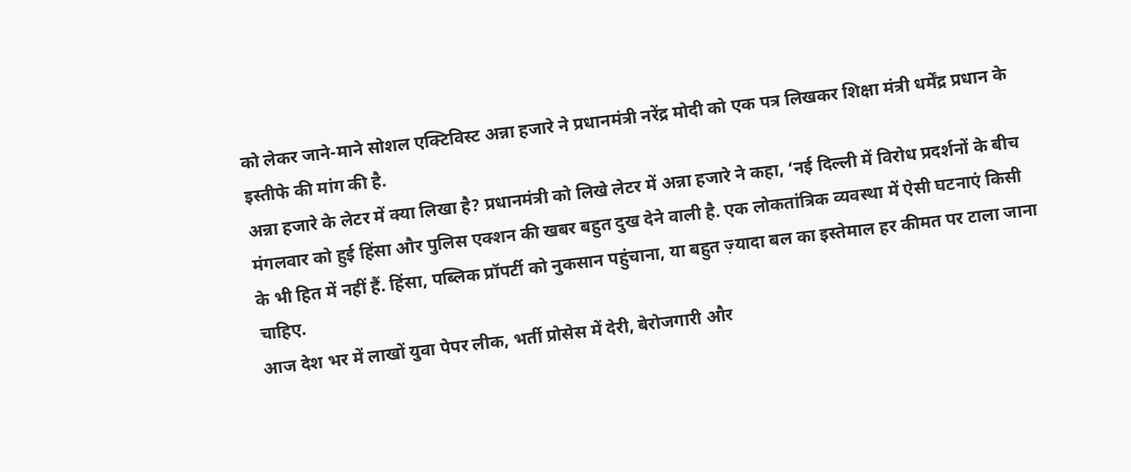को लेकर जाने-माने सोशल एक्टिविस्ट अन्ना हजारे ने प्रधानमंत्री नरेंद्र मोदी को एक पत्र लिखकर शिक्षा मंत्री धर्मेंद्र प्रधान के इस्तीफे की मांग की है.
अन्ना हजारे के लेटर में क्या लिखा है? प्रधानमंत्री को लिखे लेटर में अन्ना हजारे ने कहा, ‘नई दिल्ली में विरोध प्रदर्शनों के बीच मंगलवार को हुई हिंसा और पुलिस एक्शन की खबर बहुत दुख देने वाली है. एक लोकतांत्रिक व्यवस्था में ऐसी घटनाएं किसी के भी हित में नहीं हैं. हिंसा, पब्लिक प्रॉपर्टी को नुकसान पहुंचाना, या बहुत ज़्यादा बल का इस्तेमाल हर कीमत पर टाला जाना चाहिए.
आज देश भर में लाखों युवा पेपर लीक, भर्ती प्रोसेस में देरी, बेरोजगारी और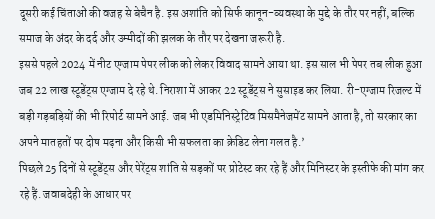दूसरी कई चिंताओं की वजह से बेचैन है. इस अशांति को सिर्फ कानून-व्यवस्था के मुद्दे के तौर पर नहीं, बल्कि समाज के अंदर के दर्द और उम्मीदों की झलक के तौर पर देखना जरूरी है.
इससे पहले 2024 में नीट एग्जाम पेपर लीक को लेकर विवाद सामने आया था. इस साल भी पेपर तब लीक हुआ जब 22 लाख स्टूडेंट्स एग्जाम दे रहे थे. निराशा में आकर 22 स्टूडेंट्स ने सुसाइड कर लिया. री-एग्जाम रिजल्ट में बड़ी गड़बड़ियों की भी रिपोर्ट सामने आई. जब भी एडमिनिस्ट्रेटिव मिसमैनेजमेंट सामने आता है, तो सरकार का अपने मातहतों पर दोष मढ़ना और किसी भी सफलता का क्रेडिट लेना गलत है.’
पिछले 25 दिनों से स्टूडेंट्स और पेरेंट्स शांति से सड़कों पर प्रोटेस्ट कर रहे हैं और मिनिस्टर के इस्तीफे की मांग कर रहे हैं. जवाबदेही के आधार पर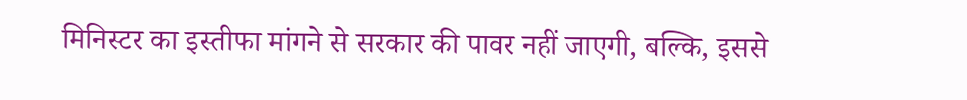मिनिस्टर का इस्तीफा मांगने से सरकार की पावर नहीं जाएगी, बल्कि, इससे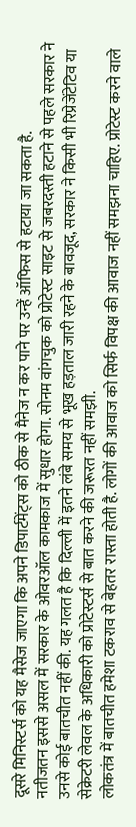दूसरे मिनिस्टर्स को यह मैसेज जाएगा कि अपने डिपार्टमेंट्स को ठीक से मैनेज न कर पाने पर उन्हें ऑफिस से हटाया जा सकता है.
नतीजतन इससे असल में सरकार के ओवरऑल कामकाज में सुधार होगा. सोनम वांगचुक को प्रोटेस्ट साइट से जबरदस्ती हटाने से पहले सरकार ने उनसे कोई बातचीत नहीं की. यह गलत है कि दिल्ली में इतने लंबे समय से भूख हड़ताल जारी रहने के बावजूद, सरकार ने किसी भी रिप्रेजेंटेटिव या सेक्रेटरी लेवल के अधिकारी को प्रोटेस्टर्स से बात करने की जरूरत नहीं समझी.
लोकतंत्र में बातचीत हमेशा टकराव से बेहतर रास्ता होती है. लोगों की आवाज को सिर्फ विपक्ष की आवाज नहीं समझना चाहिए. प्रोटेस्ट करने वाले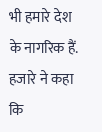भी हमारे देश के नागरिक हैं. हजारे ने कहा कि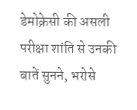डेमोक्रेसी की असली परीक्षा शांति से उनकी बातें सुनने, भरोसे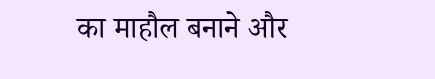का माहौल बनाने और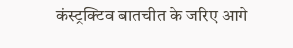कंस्ट्रक्टिव बातचीत के जरिए आगे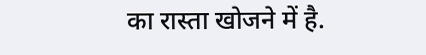का रास्ता खोजने में है.